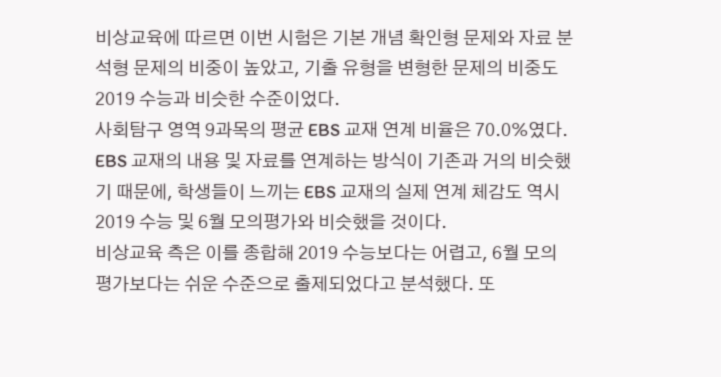비상교육에 따르면 이번 시험은 기본 개념 확인형 문제와 자료 분석형 문제의 비중이 높았고, 기출 유형을 변형한 문제의 비중도 2019 수능과 비슷한 수준이었다.
사회탐구 영역 9과목의 평균 EBS 교재 연계 비율은 70.0%였다. EBS 교재의 내용 및 자료를 연계하는 방식이 기존과 거의 비슷했기 때문에, 학생들이 느끼는 EBS 교재의 실제 연계 체감도 역시 2019 수능 및 6월 모의평가와 비슷했을 것이다.
비상교육 측은 이를 종합해 2019 수능보다는 어렵고, 6월 모의평가보다는 쉬운 수준으로 출제되었다고 분석했다. 또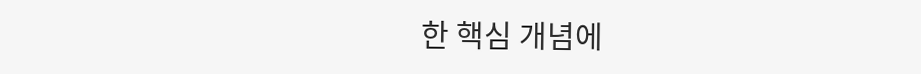한 핵심 개념에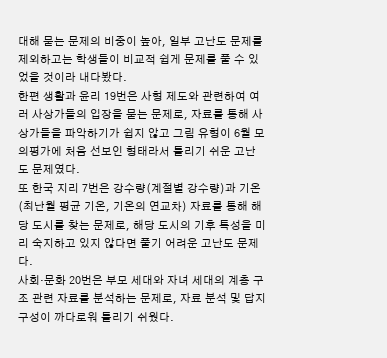대해 묻는 문제의 비중이 높아, 일부 고난도 문제를 제외하고는 학생들이 비교적 쉽게 문제를 풀 수 있었을 것이라 내다봤다.
한편 생활과 윤리 19번은 사형 제도와 관련하여 여러 사상가들의 입장을 묻는 문제로, 자료를 통해 사상가들을 파악하기가 쉽지 않고 그림 유형이 6월 모의평가에 처음 선보인 형태라서 틀리기 쉬운 고난도 문제였다.
또 한국 지리 7번은 강수량(계절별 강수량)과 기온(최난월 평균 기온, 기온의 연교차) 자료를 통해 해당 도시를 찾는 문제로, 해당 도시의 기후 특성을 미리 숙지하고 있지 않다면 풀기 어려운 고난도 문제다.
사회‧문화 20번은 부모 세대와 자녀 세대의 계층 구조 관련 자료를 분석하는 문제로, 자료 분석 및 답지 구성이 까다로워 틀리기 쉬웠다.